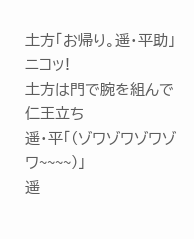土方「お帰り。遥・平助」ニコッ!
土方は門で腕を組んで仁王立ち
遥・平「(ゾワゾワゾワゾワ~~~~)」
遥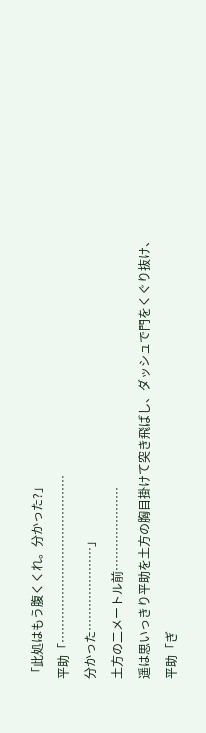「此処はもう腹くくれ。分かった?」
平助「……………………………………
分かった…………………」
土方の二メートル前…………………
遥は思いっきり平助を土方の胸目掛けて突き飛ばし、ダッシュで門をくぐり抜け、
平助「ぎ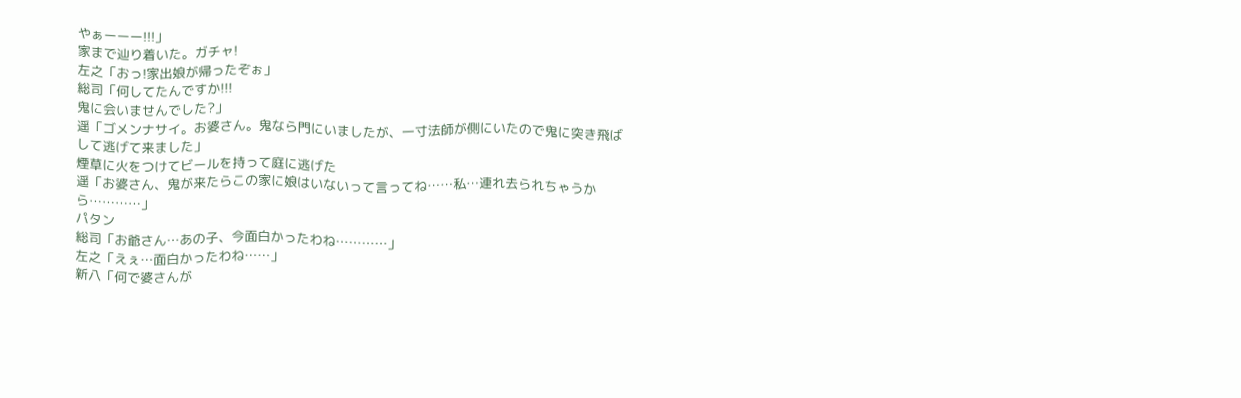やぁーーー!!!」
家まで辿り着いた。ガチャ!
左之「おっ!家出娘が帰ったぞぉ」
総司「何してたんですか!!!
鬼に会いませんでした?」
遥「ゴメンナサイ。お婆さん。鬼なら門にいましたが、一寸法師が側にいたので鬼に突き飛ばして逃げて来ました」
煙草に火をつけてビールを持って庭に逃げた
遥「お婆さん、鬼が来たらこの家に娘はいないって言ってね……私…連れ去られちゃうから…………」
パタン
総司「お爺さん…あの子、今面白かったわね…………」
左之「えぇ…面白かったわね……」
新八「何で婆さんが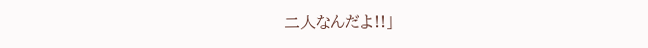二人なんだよ!!」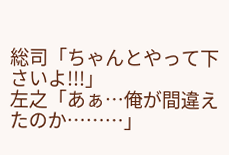総司「ちゃんとやって下さいよ!!!」
左之「あぁ…俺が間違えたのか………」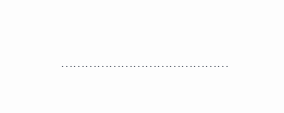……………………………………